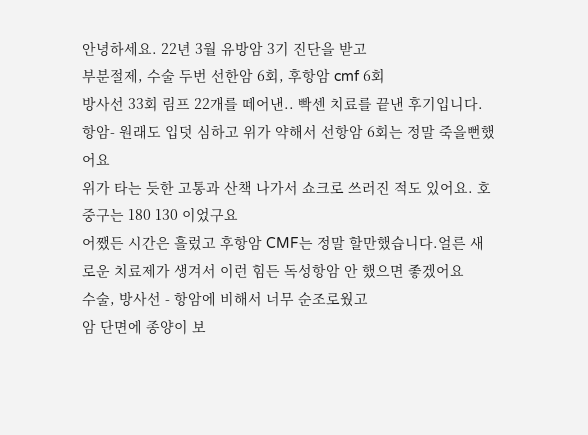안녕하세요. 22년 3월 유방암 3기 진단을 받고
부분절제, 수술 두번 선한암 6회, 후항암 cmf 6회
방사선 33회 림프 22개를 떼어낸.. 빡센 치료를 끝낸 후기입니다.
항암- 원래도 입덧 심하고 위가 약해서 선항암 6회는 정말 죽을뻔했어요
위가 타는 듯한 고통과 산책 나가서 쇼크로 쓰러진 적도 있어요. 호중구는 180 130 이었구요
어쨌든 시간은 흘렀고 후항암 CMF는 정말 할만했습니다.얼른 새로운 치료제가 생겨서 이런 힘든 독성항암 안 했으면 좋겠어요
수술, 방사선 - 항암에 비해서 너무 순조로웠고
암 단면에 종양이 보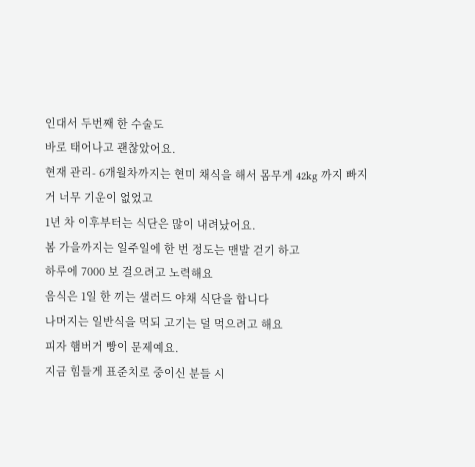인대서 두번째 한 수술도
바로 태어나고 괜찮았어요.
현재 관리- 6개월차까지는 현미 채식을 해서 몸무게 42kg 까지 빠지거 너무 기운이 없었고
1년 차 이후부터는 식단은 많이 내려났어요.
봄 가을까지는 일주일에 한 번 정도는 맨발 걷기 하고
하루에 7000 보 걸으려고 노력해요
음식은 1일 한 끼는 샐러드 야채 식단을 합니다
나머지는 일반식을 먹되 고기는 덜 먹으려고 해요
피자 햄버거 빵이 문제예요.
지금 힘들게 표준치로 중이신 분들 시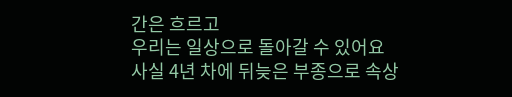간은 흐르고
우리는 일상으로 돌아갈 수 있어요
사실 4년 차에 뒤늦은 부종으로 속상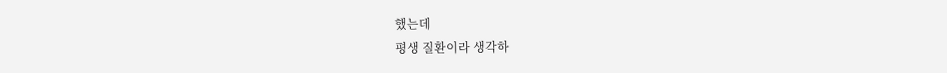했는데
평생 질환이라 생각하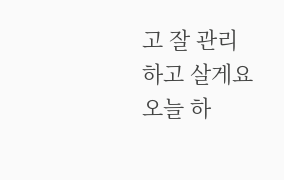고 잘 관리하고 살게요
오늘 하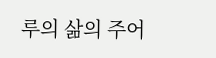루의 삶의 주어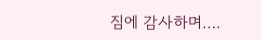짐에 감사하며….